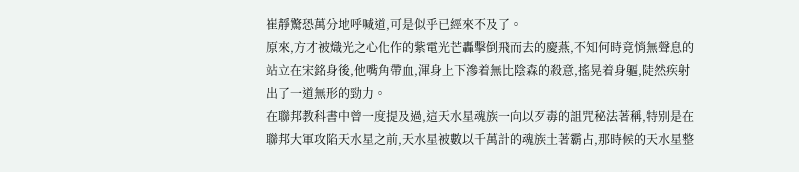崔靜驚恐萬分地呼喊道,可是似乎已經來不及了。
原來,方才被熾光之心化作的紫電光芒轟擊倒飛而去的慶燕,不知何時竟悄無聲息的站立在宋銘身後,他嘴角帶血,渾身上下滲着無比陰森的殺意,搖晃着身軀,陡然疾射出了一道無形的勁力。
在聯邦教科書中曾一度提及過,這天水星魂族一向以歹毒的詛咒秘法著稱,特别是在聯邦大軍攻陷天水星之前,天水星被數以千萬計的魂族土著霸占,那時候的天水星整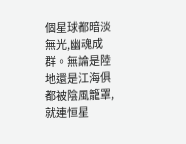個星球都暗淡無光,幽魂成群。無論是陸地還是江海俱都被陰風籠罩,就連恒星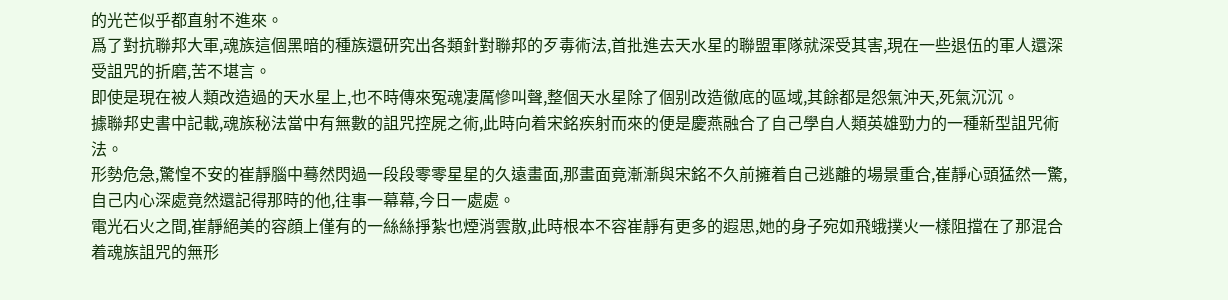的光芒似乎都直射不進來。
爲了對抗聯邦大軍,魂族這個黑暗的種族還研究出各類針對聯邦的歹毒術法,首批進去天水星的聯盟軍隊就深受其害,現在一些退伍的軍人還深受詛咒的折磨,苦不堪言。
即使是現在被人類改造過的天水星上,也不時傳來冤魂凄厲慘叫聲,整個天水星除了個别改造徹底的區域,其餘都是怨氣沖天,死氣沉沉。
據聯邦史書中記載,魂族秘法當中有無數的詛咒控屍之術,此時向着宋銘疾射而來的便是慶燕融合了自己學自人類英雄勁力的一種新型詛咒術法。
形勢危急,驚惶不安的崔靜腦中蓦然閃過一段段零零星星的久遠畫面,那畫面竟漸漸與宋銘不久前擁着自己逃離的場景重合,崔靜心頭猛然一驚,自己内心深處竟然還記得那時的他,往事一幕幕,今日一處處。
電光石火之間,崔靜絕美的容顔上僅有的一絲絲掙紮也煙消雲散,此時根本不容崔靜有更多的遐思,她的身子宛如飛蛾撲火一樣阻擋在了那混合着魂族詛咒的無形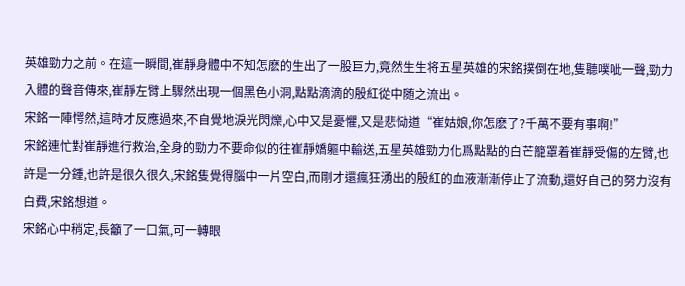英雄勁力之前。在這一瞬間,崔靜身體中不知怎麽的生出了一股巨力,竟然生生将五星英雄的宋銘撲倒在地,隻聽噗呲一聲,勁力入體的聲音傳來,崔靜左臂上驟然出現一個黑色小洞,點點滴滴的殷紅從中随之流出。
宋銘一陣愕然,這時才反應過來,不自覺地淚光閃爍,心中又是憂懼,又是悲恸道“崔姑娘,你怎麽了?千萬不要有事啊!”
宋銘連忙對崔靜進行救治,全身的勁力不要命似的往崔靜嬌軀中輸送,五星英雄勁力化爲點點的白芒籠罩着崔靜受傷的左臂,也許是一分鍾,也許是很久很久,宋銘隻覺得腦中一片空白,而剛才還瘋狂湧出的殷紅的血液漸漸停止了流動,還好自己的努力沒有白費,宋銘想道。
宋銘心中稍定,長籲了一口氣,可一轉眼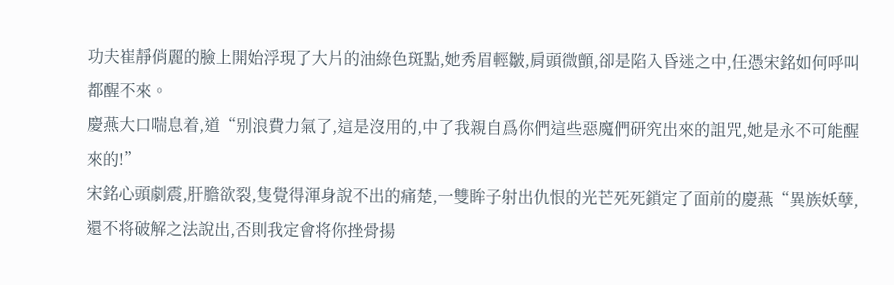功夫崔靜俏麗的臉上開始浮現了大片的油綠色斑點,她秀眉輕皺,肩頭微顫,卻是陷入昏迷之中,任憑宋銘如何呼叫都醒不來。
慶燕大口喘息着,道“别浪費力氣了,這是沒用的,中了我親自爲你們這些惡魔們研究出來的詛咒,她是永不可能醒來的!”
宋銘心頭劇震,肝膽欲裂,隻覺得渾身說不出的痛楚,一雙眸子射出仇恨的光芒死死鎖定了面前的慶燕“異族妖孽,還不将破解之法說出,否則我定會将你挫骨揚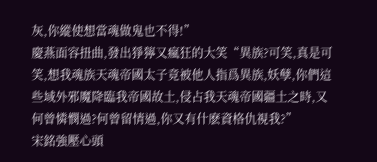灰,你縱使想當魂做鬼也不得!”
慶燕面容扭曲,發出猙獰又瘋狂的大笑“異族?可笑,真是可笑,想我魂族天魂帝國太子竟被他人指爲異族,妖孽,你們這些域外邪魔降臨我帝國故土,侵占我天魂帝國疆土之時,又何曾憐憫過?何曾留情過,你又有什麽資格仇視我?”
宋銘強壓心頭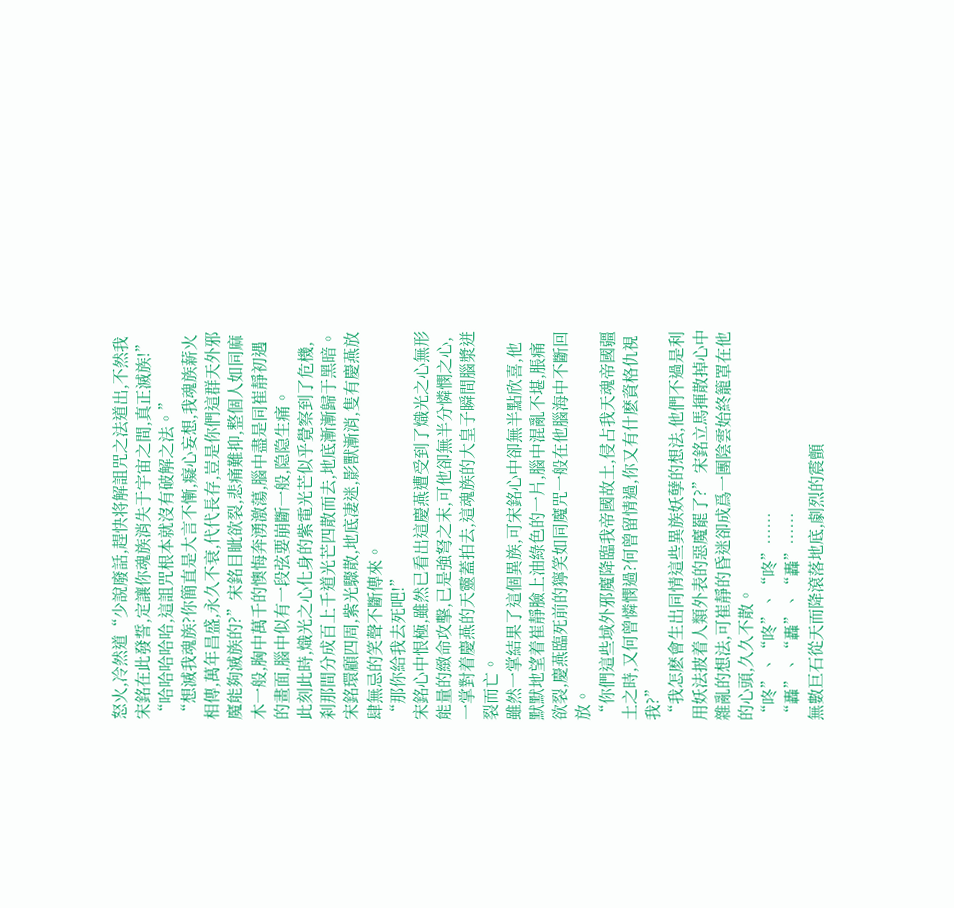怒火,冷然道“少說廢話,趕快将解詛咒之法道出,不然我宋銘在此發誓,定讓你魂族消失于宇宙之間,真正滅族!”
“哈哈哈哈哈,這詛咒根本就沒有破解之法。”
“想滅我魂族?你簡直是大言不慚,癡心妄想,我魂族薪火相傳,萬年昌盛,永久不衰,代代長存,豈是你們這群天外邪魔能夠滅族的?”宋銘目眦欲裂,悲痛難抑,整個人如同麻木一般,胸中萬千的懊悔奔湧激蕩,腦中盡是同崔靜初遇的畫面,腦中似有一段弦要崩斷一般,隐隐生痛。
此刻此時,熾光之心化身的紫電光芒似乎覺察到了危機,刹那間分成百上千道光芒四散而去,地底漸漸歸于黑暗。宋銘環顧四周,紫光驟散,地底凄迷,影獸漸消,隻有慶燕放肆無忌的笑聲不斷傳來。
“那你給我去死吧!”
宋銘心中恨極,雖然已看出這慶燕遭受到了熾光之心無形能量的緻命攻擊,已是強弩之末,可他卻無半分憐憫之心,一掌對着慶燕的天靈蓋拍去,這魂族的大皇子瞬間腦漿迸裂而亡。
雖然一掌結果了這個異族,可宋銘心中卻無半點欣喜,他默默地望着崔靜臉上油綠色的一片,腦中混亂不堪,脹痛欲裂,慶燕臨死前的獰笑如同魔咒一般在他腦海中不斷回放。
“你們這些域外邪魔降臨我帝國故土,侵占我天魂帝國疆土之時,又何曾憐憫過?何曾留情過,你又有什麽資格仇視我?”
“我怎麽會生出同情這些異族妖孽的想法,他們不過是利用妖法披着人類外表的惡魔罷了?”宋銘立馬揮散掉心中雜亂的想法,可崔靜的昏迷卻成爲一團陰雲始終籠罩在他的心頭,久久不散。
“咚”、“咚”、“咚”……
“轟”、“轟”、“轟”……
無數巨石從天而降滾落地底,劇烈的震顫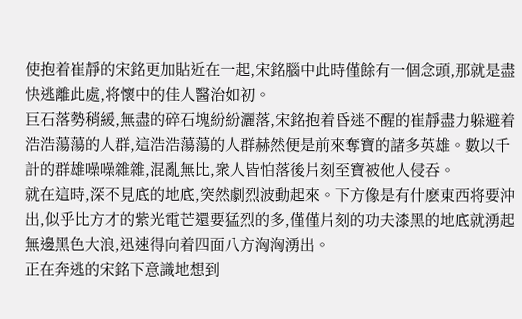使抱着崔靜的宋銘更加貼近在一起,宋銘腦中此時僅餘有一個念頭,那就是盡快逃離此處,将懷中的佳人醫治如初。
巨石落勢稍緩,無盡的碎石塊紛紛灑落,宋銘抱着昏迷不醒的崔靜盡力躲避着浩浩蕩蕩的人群,這浩浩蕩蕩的人群赫然便是前來奪寶的諸多英雄。數以千計的群雄噪噪雜雜,混亂無比,衆人皆怕落後片刻至寶被他人侵吞。
就在這時,深不見底的地底,突然劇烈波動起來。下方像是有什麽東西将要沖出,似乎比方才的紫光電芒還要猛烈的多,僅僅片刻的功夫漆黑的地底就湧起無邊黑色大浪,迅速得向着四面八方洶洶湧出。
正在奔逃的宋銘下意識地想到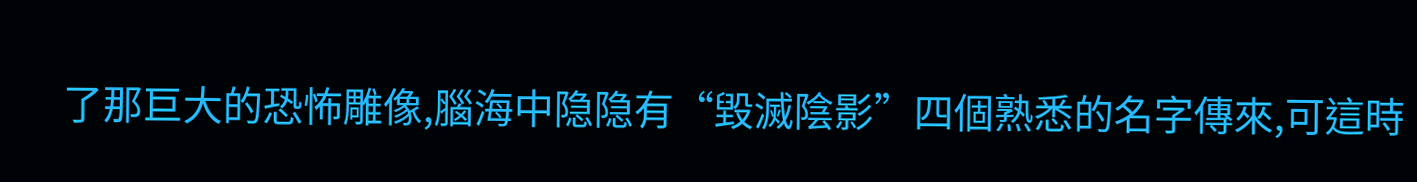了那巨大的恐怖雕像,腦海中隐隐有“毀滅陰影”四個熟悉的名字傳來,可這時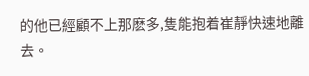的他已經顧不上那麽多,隻能抱着崔靜快速地離去。